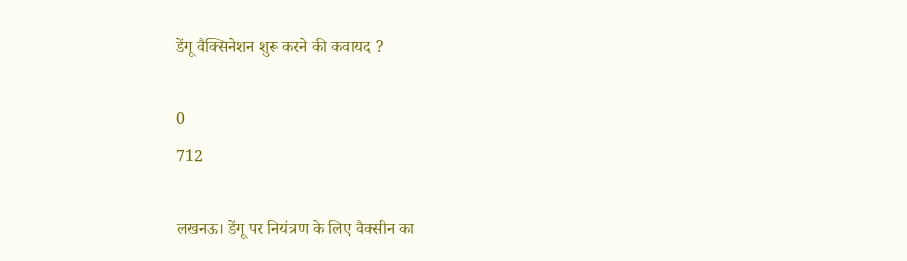डेंगू वैक्सिनेशन शुरू करने की कवायद ?

0
712

लखनऊ। डेंगू पर नियंत्रण के लिए वैक्सीन का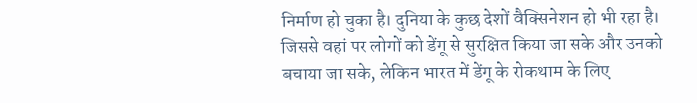निर्माण हो चुका है। दुनिया के कुछ देशों वैक्सिनेशन हो भी रहा है। जिससे वहां पर लोगों को डेंगू से सुरक्षित किया जा सके और उनको बचाया जा सके, लेकिन भारत में डेंगू के रोकथाम के लिए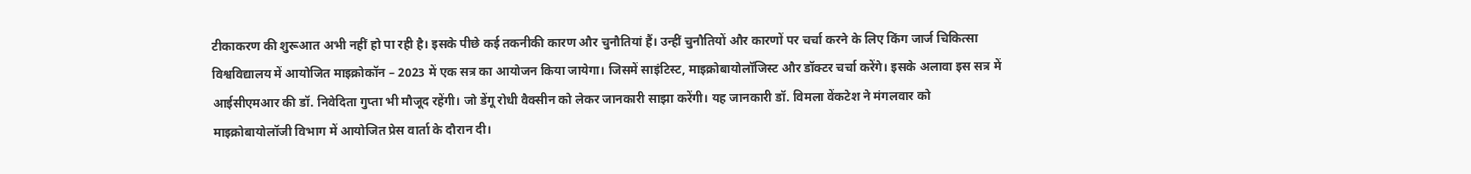टीकाकरण की शुरूआत अभी नहीं हो पा रही है। इसके पीछे कई तकनीकी कारण और चुनौतियां हैं। उन्हीं चुनौतियों और कारणों पर चर्चा करने के लिए किंग जार्ज चिकित्सा विश्वविद्यालय में आयोजित माइक्रोकॉन – 2023 में एक सत्र का आयोजन किया जायेगा। जिसमें साइंटिस्ट, माइक्रोबायोलॉजिस्ट और डॉक्टर चर्चा करेंगे। इसके अलावा इस सत्र में आईसीएमआर की डॉ. निवेदिता गुप्ता भी मौजूद रहेंगी। जो डेंगू रोधी वैक्सीन को लेकर जानकारी साझा करेंगी। यह जानकारी डॉ. विमला वेंकटेश ने मंगलवार को माइक्रोबायोलॉजी विभाग में आयोजित प्रेस वार्ता के दौरान दी।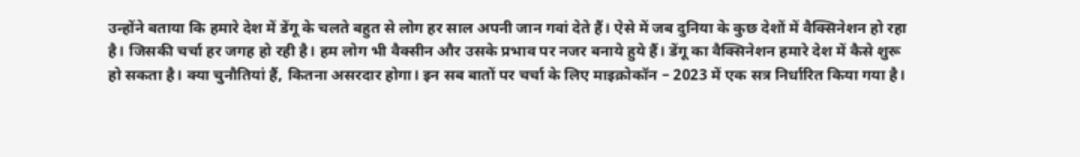उन्होंने बताया कि हमारे देश में डेंगू के चलते बहुत से लोग हर साल अपनी जान गवां देते हैं। ऐसे में जब दुनिया के कुछ देशों में वैक्सिनेशन हो रहा है। जिसकी चर्चा हर जगह हो रही है। हम लोग भी वैक्सीन और उसके प्रभाव पर नजर बनाये हुये हैं। डेंगू का वैक्सिनेशन हमारे देश में कैसे शुरू हो सकता है। क्या चुनौतियां हैं, कितना असरदार होगा। इन सब बातों पर चर्चा के लिए माइक्रोकॉन – 2023 में एक सत्र निर्धारित किया गया है।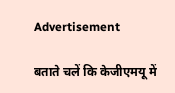Advertisement

बताते चलें कि केजीएमयू में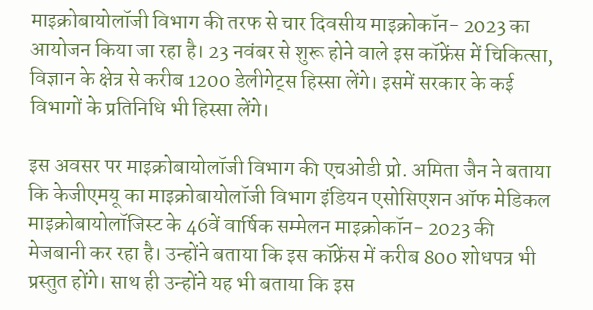माइक्रोबायोलॉजी विभाग की तरफ से चार दिवसीय माइक्रोकॉन- 2023 का आयोजन किया जा रहा है। 23 नवंबर से शुरू होने वाले इस कॉफ्रेंस में चिकित्सा, विज्ञान के क्षेत्र से करीब 1200 डेलीगेट्स हिस्सा लेंगे। इसमें सरकार के कई विभागों के प्रतिनिधि भी हिस्सा लेंगे।

इस अवसर पर माइक्रोबायोलॉजी विभाग की एचओडी प्रो. अमिता जैन ने बताया कि केजीएमयू का माइक्रोबायोलॉजी विभाग इंडियन एसोसिएशन ऑफ मेडिकल माइक्रोबायोलॉजिस्ट के 46वें वार्षिक सम्मेलन माइक्रोकॉन- 2023 की मेजबानी कर रहा है। उन्होंने बताया कि इस कॉफ्रेंस में करीब 800 शोधपत्र भी प्रस्तुत होंगे। साथ ही उन्होंने यह भी बताया कि इस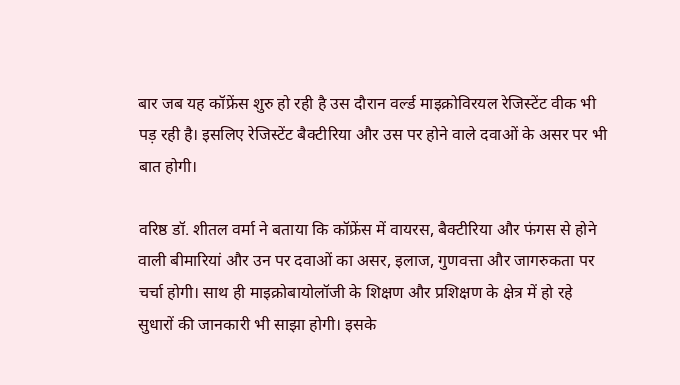बार जब यह कॉफ्रेंस शुरु हो रही है उस दौरान वर्ल्ड माइक्रोविरयल रेजिस्टेंट वीक भी पड़ रही है। इसलिए रेजिस्टेंट बैक्टीरिया और उस पर होने वाले दवाओं के असर पर भी बात होगी।

वरिष्ठ डॉ. शीतल वर्मा ने बताया कि कॉफ्रेंस में वायरस, बैक्टीरिया और फंगस से होने वाली बीमारियां और उन पर दवाओं का असर, इलाज, गुणवत्ता और जागरुकता पर चर्चा होगी। साथ ही माइक्रोबायोलॉजी के शिक्षण और प्रशिक्षण के क्षेत्र में हो रहे सुधारों की जानकारी भी साझा होगी। इसके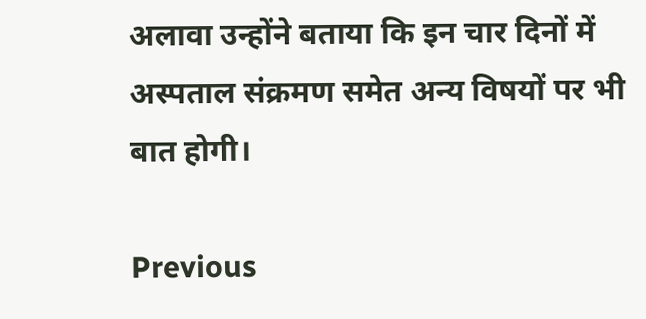अलावा उन्होंने बताया कि इन चार दिनों में अस्पताल संक्रमण समेत अन्य विषयों पर भी बात होगी।

Previous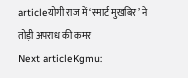articleयोगी राज में ‘स्मार्ट मुखबिर’ ने तोड़ी अपराध की कमर
Next articleKgmu: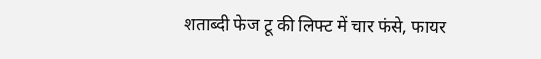शताब्दी फेज टू की लिफ्ट में चार फंसे, फायर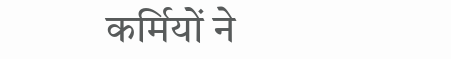कर्मियों ने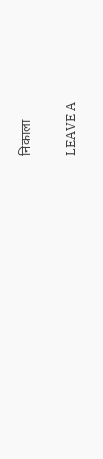निकाला

LEAVE A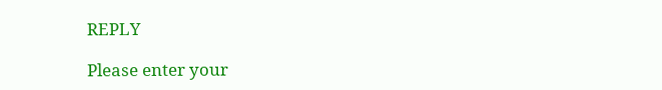REPLY

Please enter your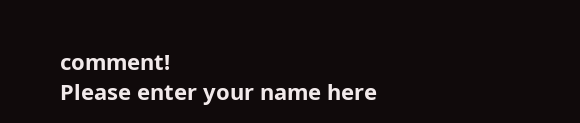comment!
Please enter your name here